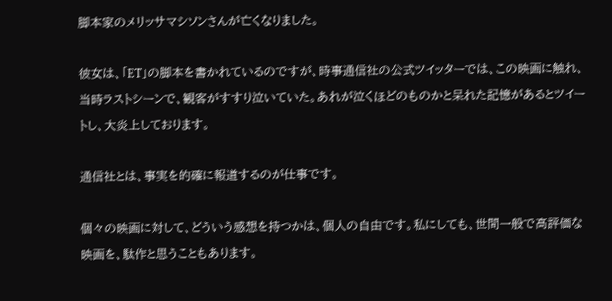脚本家のメリッサマシソンさんが亡くなりました。

彼女は、「ET」の脚本を書かれているのですが、時事通信社の公式ツイッターでは、この映画に触れ、当時ラストシーンで、観客がすすり泣いていた。あれが泣くほどのものかと呆れた記憶があるとツイートし、大炎上しております。

通信社とは、事実を的確に報道するのが仕事です。

個々の映画に対して、どういう感想を持つかは、個人の自由です。私にしても、世間一般で高評価な映画を、駄作と思うこともあります。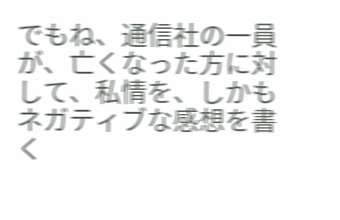でもね、通信社の一員が、亡くなった方に対して、私情を、しかもネガティブな感想を書く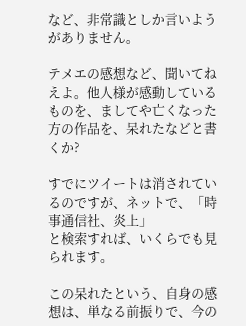など、非常識としか言いようがありません。

テメエの感想など、聞いてねえよ。他人様が感動しているものを、ましてや亡くなった方の作品を、呆れたなどと書くか?

すでにツイートは消されているのですが、ネットで、「時事通信社、炎上」
と検索すれば、いくらでも見られます。

この呆れたという、自身の感想は、単なる前振りで、今の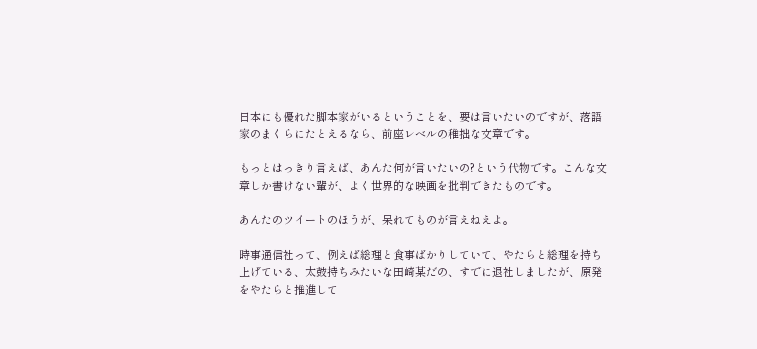日本にも優れた脚本家がいるということを、要は言いたいのですが、落語家のまくらにたとえるなら、前座レベルの稚拙な文章です。

もっとはっきり言えば、あんた何が言いたいの?という代物です。こんな文章しか書けない輩が、よく世界的な映画を批判できたものです。

あんたのツイートのほうが、呆れてものが言えねえよ。

時事通信社って、例えば総理と食事ばかりしていて、やたらと総理を持ち上げている、太鼓持ちみたいな田崎某だの、すでに退社しましたが、原発をやたらと推進して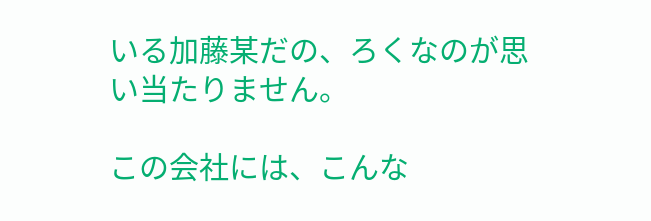いる加藤某だの、ろくなのが思い当たりません。

この会社には、こんな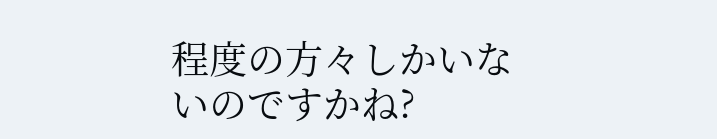程度の方々しかいないのですかね?